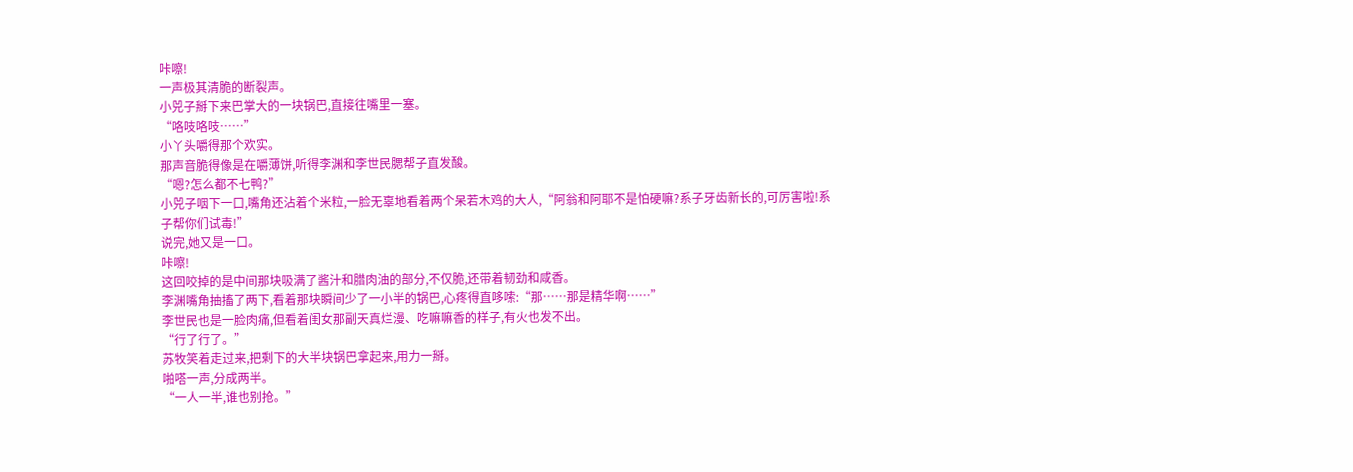咔嚓!
一声极其清脆的断裂声。
小兕子掰下来巴掌大的一块锅巴,直接往嘴里一塞。
“咯吱咯吱……”
小丫头嚼得那个欢实。
那声音脆得像是在嚼薄饼,听得李渊和李世民腮帮子直发酸。
“嗯?怎么都不七鸭?”
小兕子咽下一口,嘴角还沾着个米粒,一脸无辜地看着两个呆若木鸡的大人,“阿翁和阿耶不是怕硬嘛?系子牙齿新长的,可厉害啦!系子帮你们试毒!”
说完,她又是一口。
咔嚓!
这回咬掉的是中间那块吸满了酱汁和腊肉油的部分,不仅脆,还带着韧劲和咸香。
李渊嘴角抽搐了两下,看着那块瞬间少了一小半的锅巴,心疼得直哆嗦:“那……那是精华啊……”
李世民也是一脸肉痛,但看着闺女那副天真烂漫、吃嘛嘛香的样子,有火也发不出。
“行了行了。”
苏牧笑着走过来,把剩下的大半块锅巴拿起来,用力一掰。
啪嗒一声,分成两半。
“一人一半,谁也别抢。”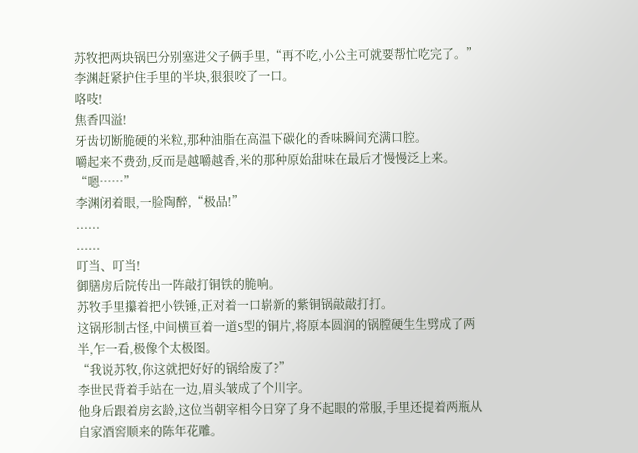苏牧把两块锅巴分别塞进父子俩手里,“再不吃,小公主可就要帮忙吃完了。”
李渊赶紧护住手里的半块,狠狠咬了一口。
咯吱!
焦香四溢!
牙齿切断脆硬的米粒,那种油脂在高温下碳化的香味瞬间充满口腔。
嚼起来不费劲,反而是越嚼越香,米的那种原始甜味在最后才慢慢泛上来。
“嗯……”
李渊闭着眼,一脸陶醉,“极品!”
......
......
叮当、叮当!
御膳房后院传出一阵敲打铜铁的脆响。
苏牧手里攥着把小铁锤,正对着一口崭新的紫铜锅敲敲打打。
这锅形制古怪,中间横亘着一道S型的铜片,将原本圆润的锅膛硬生生劈成了两半,乍一看,极像个太极图。
“我说苏牧,你这就把好好的锅给废了?”
李世民背着手站在一边,眉头皱成了个川字。
他身后跟着房玄龄,这位当朝宰相今日穿了身不起眼的常服,手里还提着两瓶从自家酒窖顺来的陈年花雕。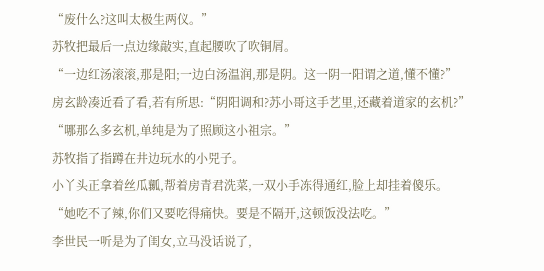“废什么?这叫太极生两仪。”
苏牧把最后一点边缘敲实,直起腰吹了吹铜屑。
“一边红汤滚滚,那是阳;一边白汤温润,那是阴。这一阴一阳谓之道,懂不懂?”
房玄龄凑近看了看,若有所思:“阴阳调和?苏小哥这手艺里,还藏着道家的玄机?”
“哪那么多玄机,单纯是为了照顾这小祖宗。”
苏牧指了指蹲在井边玩水的小兕子。
小丫头正拿着丝瓜瓤,帮着房青君洗菜,一双小手冻得通红,脸上却挂着傻乐。
“她吃不了辣,你们又要吃得痛快。要是不隔开,这顿饭没法吃。”
李世民一听是为了闺女,立马没话说了,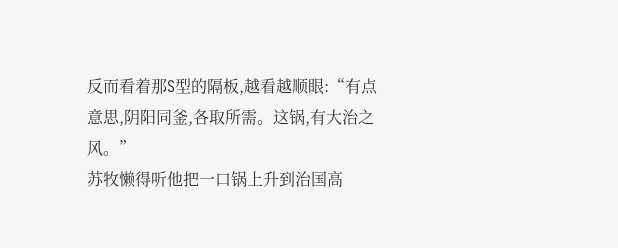反而看着那S型的隔板,越看越顺眼:“有点意思,阴阳同釜,各取所需。这锅,有大治之风。”
苏牧懒得听他把一口锅上升到治国高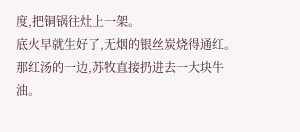度,把铜锅往灶上一架。
底火早就生好了,无烟的银丝炭烧得通红。
那红汤的一边,苏牧直接扔进去一大块牛油。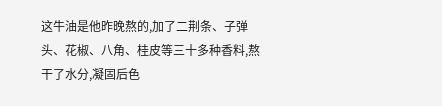这牛油是他昨晚熬的,加了二荆条、子弹头、花椒、八角、桂皮等三十多种香料,熬干了水分,凝固后色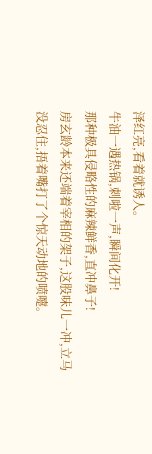泽红亮,看着就诱人。
牛油一遇热锅,刺啦一声,瞬间化开!
那种极具侵略性的麻辣鲜香,直冲鼻子!
房玄龄本来还端着宰相的架子,这股味儿一冲,立马没忍住,捂着嘴打了个惊天动地的喷嚏。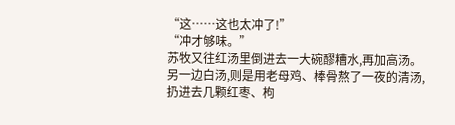“这……这也太冲了!”
“冲才够味。”
苏牧又往红汤里倒进去一大碗醪糟水,再加高汤。
另一边白汤,则是用老母鸡、棒骨熬了一夜的清汤,扔进去几颗红枣、枸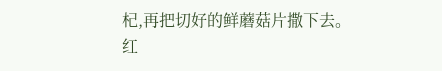杞,再把切好的鲜蘑菇片撒下去。
红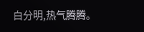白分明,热气腾腾。